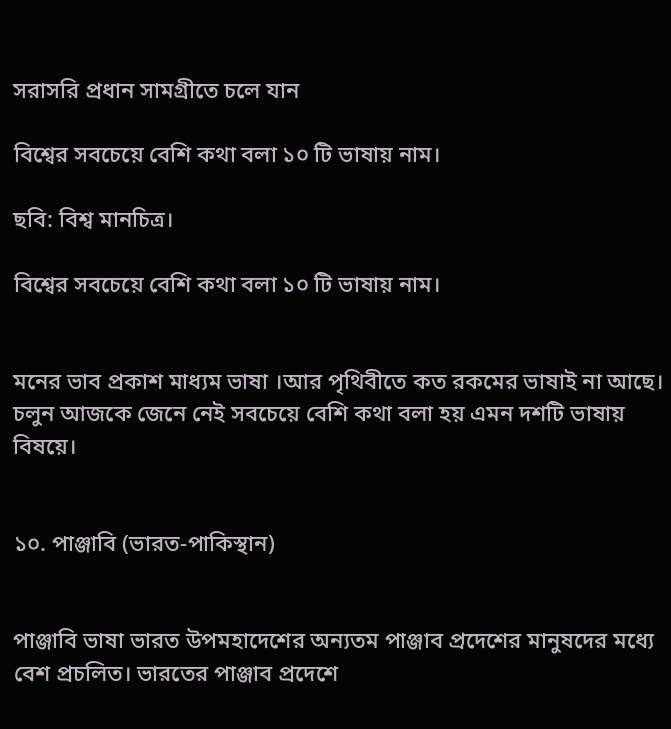সরাসরি প্রধান সামগ্রীতে চলে যান

বিশ্বের সবচেয়ে বেশি কথা বলা ১০ টি ভাষায় নাম।

ছবি: বিশ্ব মানচিত্র।

বিশ্বের সবচেয়ে বেশি কথা বলা ১০ টি ভাষায় নাম।


মনের ভাব প্রকাশ মাধ্যম ভাষা ।আর পৃথিবীতে কত রকমের ভাষাই না আছে। চলুন আজকে জেনে নেই সবচেয়ে বেশি কথা বলা হয় এমন দশটি ভাষায় বিষয়ে।


১০. পাঞ্জাবি (ভারত-পাকিস্থান)


পাঞ্জাবি ভাষা ভারত উপমহাদেশের অন্যতম পাঞ্জাব প্রদেশের মানুষদের মধ্যে বেশ প্রচলিত। ভারতের পাঞ্জাব প্রদেশে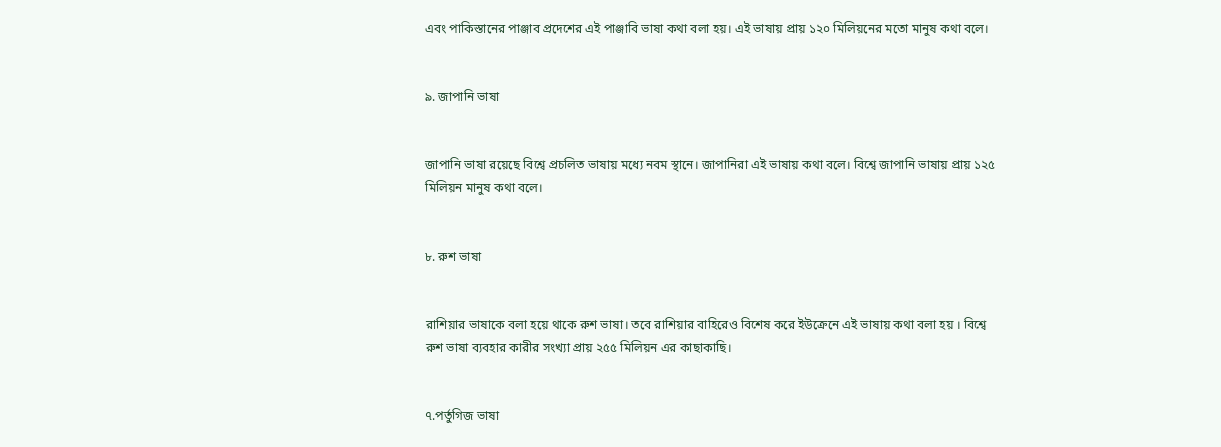এবং পাকিস্তানের পাঞ্জাব প্রদেশের এই পাঞ্জাবি ভাষা কথা বলা হয়। এই ভাষায় প্রায় ১২০ মিলিয়নের মতো মানুষ কথা বলে।


৯. জাপানি ভাষা


জাপানি ভাষা রয়েছে বিশ্বে প্রচলিত ভাষায় মধ্যে নবম স্থানে। জাপানিরা এই ভাষায় কথা বলে। বিশ্বে জাপানি ভাষায় প্রায় ১২৫ মিলিয়ন মানুষ কথা বলে।


৮. রুশ ভাষা


রাশিয়ার ভাষাকে বলা হয়ে থাকে রুশ ভাষা। তবে রাশিয়ার বাহিরেও বিশেষ করে ইউক্রেনে এই ভাষায় কথা বলা হয় । বিশ্বে রুশ ভাষা ব্যবহার কারীর সংখ্যা প্রায় ২৫৫ মিলিয়ন এর কাছাকাছি।


৭.পর্তুগিজ ভাষা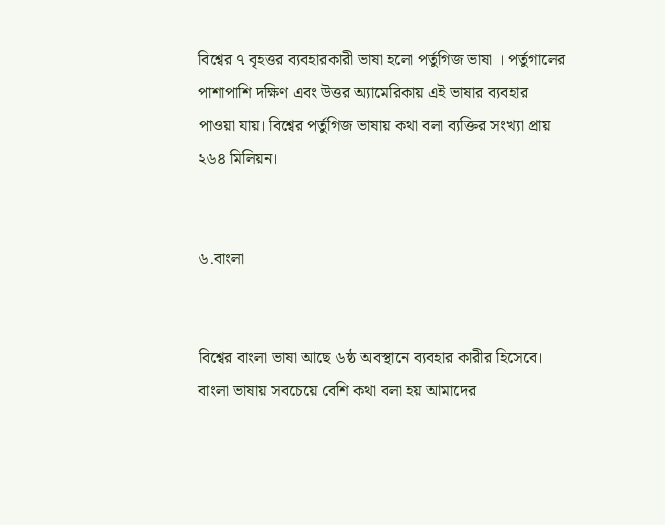বিশ্বের ৭ বৃহত্তর ব্যবহারকারী ভাষা হলো পর্তুগিজ ভাষা । পর্তুগালের পাশাপাশি দক্ষিণ এবং উত্তর অ্যামেরিকায় এই ভাষার ব্যবহার পাওয়া যায়। বিশ্বের পর্তুগিজ ভাষায় কথা বলা ব্যক্তির সংখ্যা প্রায় ২৬৪ মিলিয়ন।


৬.বাংলা


বিশ্বের বাংলা ভাষা আছে ৬ষ্ঠ অবস্থানে ব্যবহার কারীর হিসেবে। বাংলা ভাষায় সবচেয়ে বেশি কথা বলা হয় আমাদের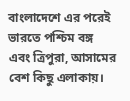বাংলাদেশে এর পরেই ভারতে পশ্চিম বঙ্গ এবং ত্রিপুরা, আসামের বেশ কিছু এলাকায়।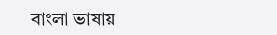বাংলা ভাষায়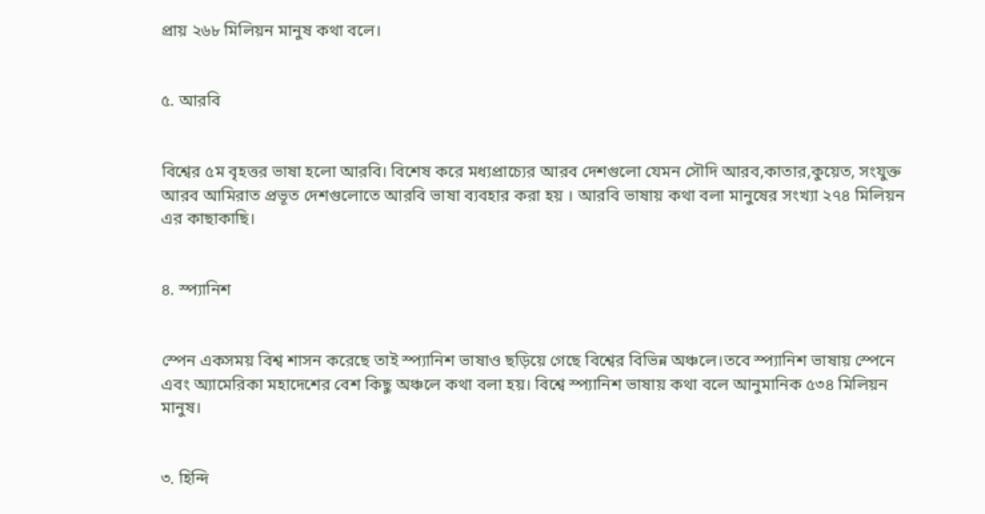প্রায় ২৬৮ মিলিয়ন মানুষ কথা বলে।


৫. আরবি


বিশ্বের ৫ম বৃহত্তর ভাষা হলো আরবি। বিশেষ করে মধ্যপ্রাচ্যের আরব দেশগুলো যেমন সৌদি আরব,কাতার,কুয়েত, সংযুক্ত আরব আমিরাত প্রভূত দেশগুলোতে আরবি ভাষা ব্যবহার করা হয় । আরবি ভাষায় কথা বলা মানুষের সংখ্যা ২৭৪ মিলিয়ন এর কাছাকাছি।


৪. স্প্যানিশ


স্পেন একসময় বিশ্ব শাসন করেছে তাই স্প্যানিশ ভাষাও ছড়িয়ে গেছে বিশ্বের বিভিন্ন অঞ্চলে।তবে স্প্যানিশ ভাষায় স্পেনে এবং অ্যামেরিকা মহাদেশের বেশ কিছু অঞ্চলে কথা বলা হয়। বিশ্বে স্প্যানিশ ভাষায় কথা বলে আনুমানিক ৫৩৪ মিলিয়ন মানুষ।


৩. হিন্দি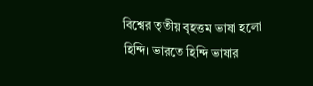বিশ্বের তৃতীয় বৃহত্তম ভাষা হলো হিন্দি। ভারতে হিন্দি ভাষার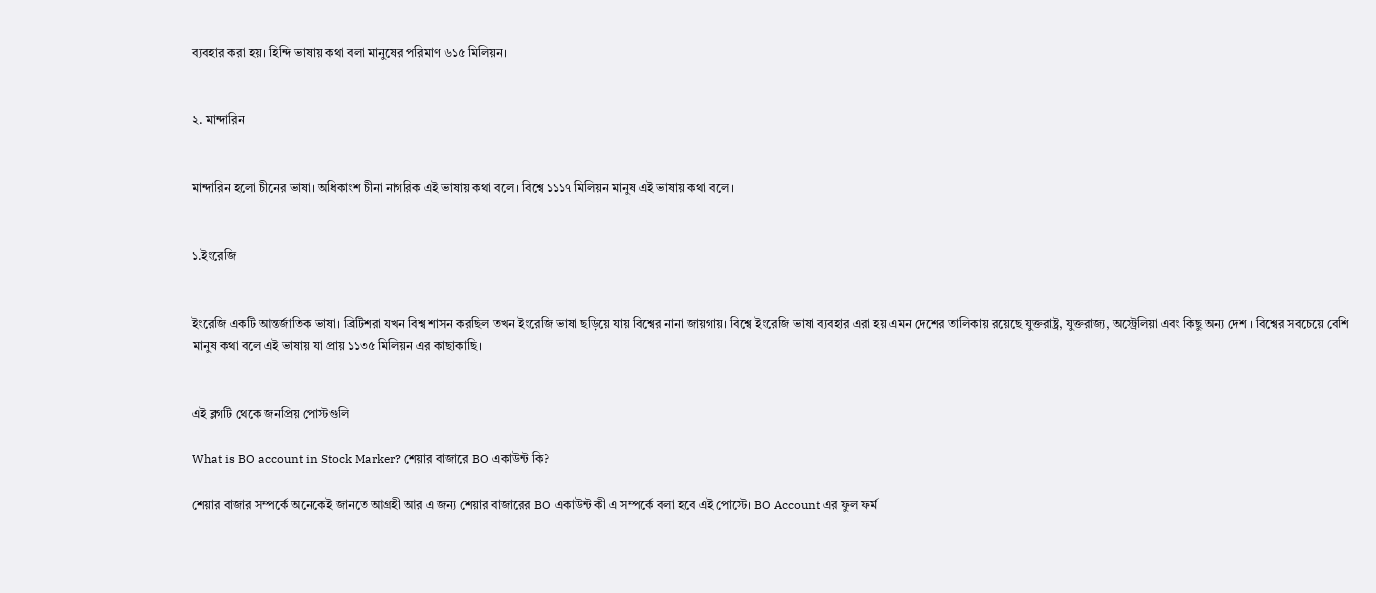ব্যবহার করা হয়। হিন্দি ভাষায় কথা বলা মানুষের পরিমাণ ৬১৫ মিলিয়ন।


২. মান্দারিন


মান্দারিন হলো চীনের ভাষা। অধিকাংশ চীনা নাগরিক এই ভাষায় কথা বলে। বিশ্বে ১১১৭ মিলিয়ন মানুষ এই ভাষায় কথা বলে।


১.ইংরেজি


ইংরেজি একটি আন্তর্জাতিক ভাষা। ব্রিটিশরা যখন বিশ্ব শাসন করছিল তখন ইংরেজি ভাষা ছড়িয়ে যায় বিশ্বের নানা জায়গায়। বিশ্বে ইংরেজি ভাষা ব্যবহার এরা হয় এমন দেশের তালিকায় রয়েছে যুক্তরাষ্ট্র, যুক্তরাজ্য, অস্ট্রেলিয়া এবং কিছু অন্য দেশ । বিশ্বের সবচেয়ে বেশি মানুষ কথা বলে এই ভাষায় যা প্রায় ১১৩৫ মিলিয়ন এর কাছাকাছি।


এই ব্লগটি থেকে জনপ্রিয় পোস্টগুলি

What is BO account in Stock Marker? শেয়ার বাজারে BO একাউন্ট কি?

শেয়ার বাজার সম্পর্কে অনেকেই জানতে আগ্রহী আর এ জন্য শেয়ার বাজারের BO একাউন্ট কী এ সম্পর্কে বলা হবে এই পোস্টে। BO Account এর ফুল ফর্ম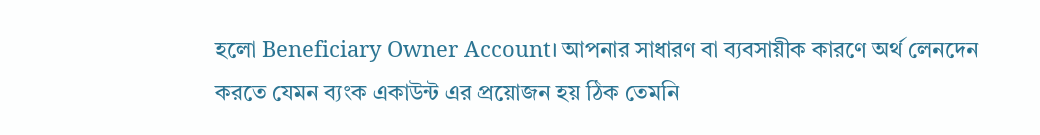হলো Beneficiary Owner Account। আপনার সাধারণ বা ব্যবসায়ীক কারণে অর্থ লেনদেন করতে যেমন ব্যংক একাউন্ট এর প্রয়োজন হয় ঠিক তেমনি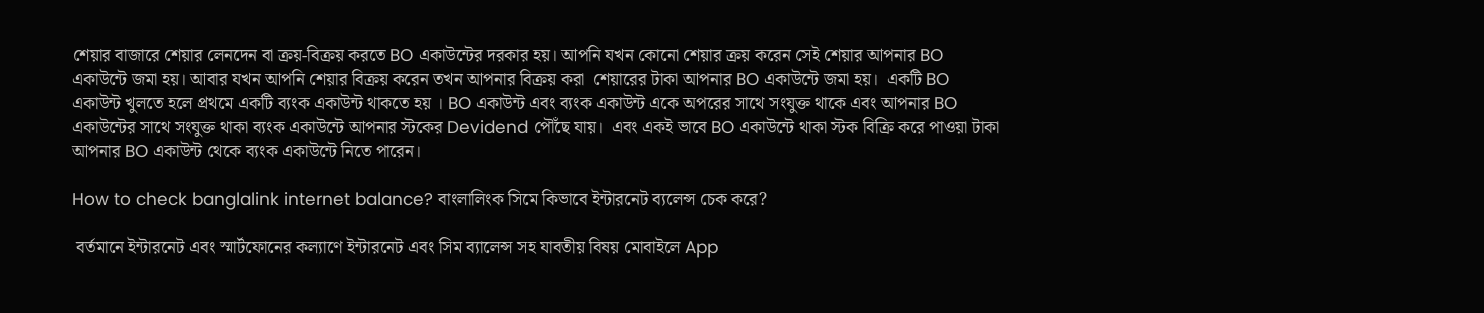শেয়ার বাজারে শেয়ার লেনদেন বা ক্রয়-বিক্রয় করতে BO একাউন্টের দরকার হয়। আপনি যখন কোনো শেয়ার ক্রয় করেন সেই শেয়ার আপনার BO একাউন্টে জমা হয়। আবার যখন আপনি শেয়ার বিক্রয় করেন তখন আপনার বিক্রয় করা  শেয়ারের টাকা আপনার BO একাউন্টে জমা হয়।  একটি BO একাউন্ট খুলতে হলে প্রথমে একটি ব্যংক একাউন্ট থাকতে হয় । BO একাউন্ট এবং ব্যংক একাউন্ট একে অপরের সাথে সংযুক্ত থাকে এবং আপনার BO একাউন্টের সাথে সংযুক্ত থাকা ব্যংক একাউন্টে আপনার স্টকের Devidend পৌঁছে যায়।  এবং একই ভাবে BO একাউন্টে থাকা স্টক বিক্রি করে পাওয়া টাকা আপনার BO একাউন্ট থেকে ব্যংক একাউন্টে নিতে পারেন।

How to check banglalink internet balance? বাংলালিংক সিমে কিভাবে ইন্টারনেট ব্যলেন্স চেক করে?

 বর্তমানে ইন্টারনেট এবং স্মার্টফোনের কল্যাণে ইন্টারনেট এবং সিম ব্যালেন্স সহ যাবতীয় বিষয় মোবাইলে App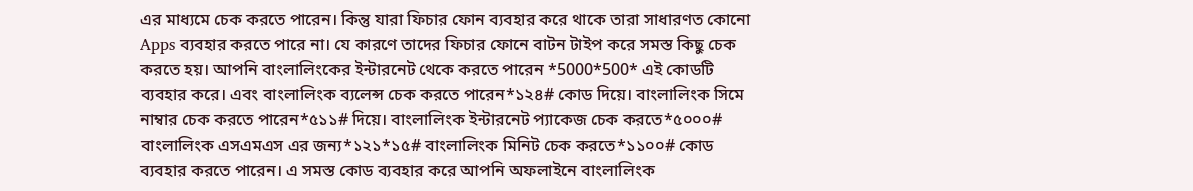এর মাধ্যমে চেক করতে পারেন। কিন্তু যারা ফিচার ফোন ব্যবহার করে থাকে তারা সাধারণত কোনো Apps ব্যবহার করতে পারে না। যে কারণে তাদের ফিচার ফোনে বাটন টাইপ করে সমস্ত কিছু চেক করতে হয়। আপনি বাংলালিংকের ইন্টারনেট থেকে করতে পারেন *5000*500* এই কোডটি ব্যবহার করে। এবং বাংলালিংক ব্যলেন্স চেক করতে পারেন*১২৪# কোড দিয়ে। বাংলালিংক সিমে নাম্বার চেক করতে পারেন*৫১১# দিয়ে। বাংলালিংক ইন্টারনেট প্যাকেজ চেক করতে*৫০০০# বাংলালিংক এসএমএস এর জন্য*১২১*১৫# বাংলালিংক মিনিট চেক করতে*১১০০# কোড ব্যবহার করতে পারেন। এ সমস্ত কোড ব্যবহার করে আপনি অফলাইনে বাংলালিংক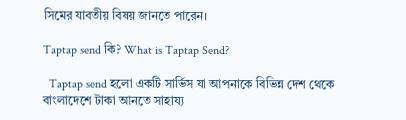সিমের যাবতীয় বিষয় জানতে পারেন।

Taptap send কি? What is Taptap Send?

  Taptap send হলো একটি সার্ভিস যা আপনাকে বিভিন্ন দেশ থেকে বাংলাদেশে টাকা আনতে সাহায্য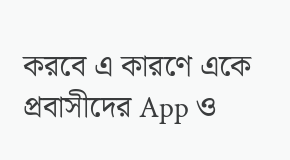করবে এ কারণে একে প্রবাসীদের App ও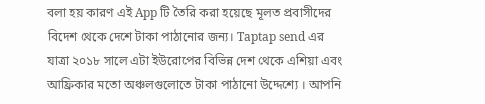বলা হয় কারণ এই App টি তৈরি করা হয়েছে মূলত প্রবাসীদের বিদেশ থেকে দেশে টাকা পাঠানোর জন্য। Taptap send এর যাত্রা ২০১৮ সালে এটা ইউরোপের বিভিন্ন দেশ থেকে এশিয়া এবং আফ্রিকার মতো অঞ্চলগুলোতে টাকা পাঠানো উদ্দেশ্যে । আপনি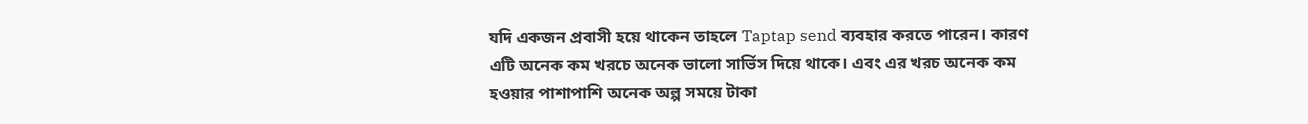যদি একজন প্রবাসী হয়ে থাকেন তাহলে Taptap send ব্যবহার করতে পারেন। কারণ এটি অনেক কম খরচে অনেক ভালো সার্ভিস দিয়ে থাকে। এবং এর খরচ অনেক কম হওয়ার পাশাপাশি অনেক অল্প সময়ে টাকা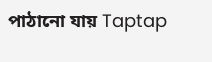পাঠানো যায় Taptap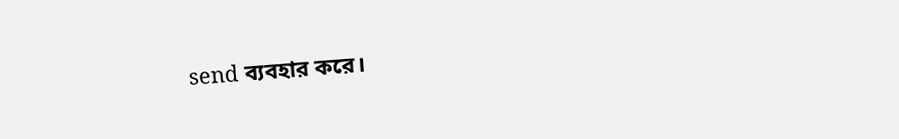send ব্যবহার করে।